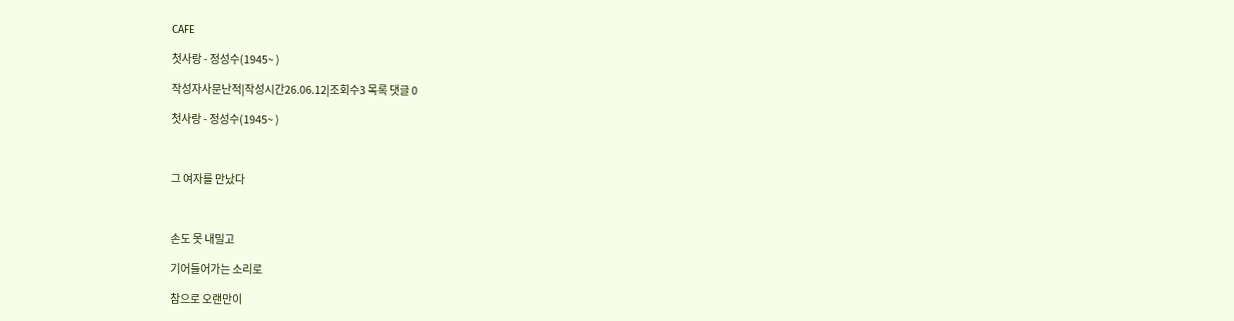CAFE

첫사랑 - 정성수(1945~ )

작성자사문난적|작성시간26.06.12|조회수3 목록 댓글 0

첫사랑 - 정성수(1945~ )



그 여자를 만났다



손도 못 내밀고

기어들어가는 소리로

참으로 오랜만이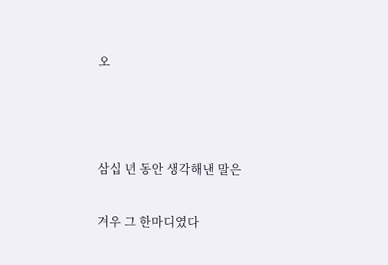오



삼십 년 동안 생각해낸 말은

겨우 그 한마디였다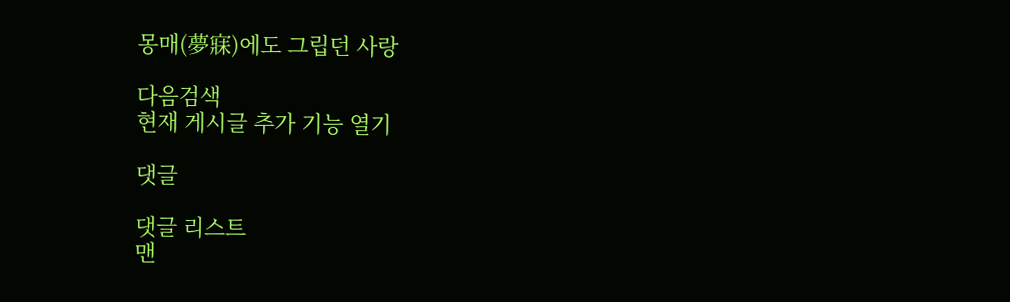몽매(夢寐)에도 그립던 사랑

다음검색
현재 게시글 추가 기능 열기

댓글

댓글 리스트
맨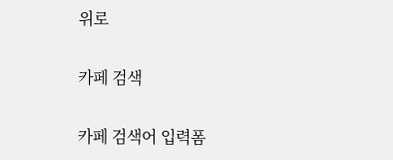위로

카페 검색

카페 검색어 입력폼